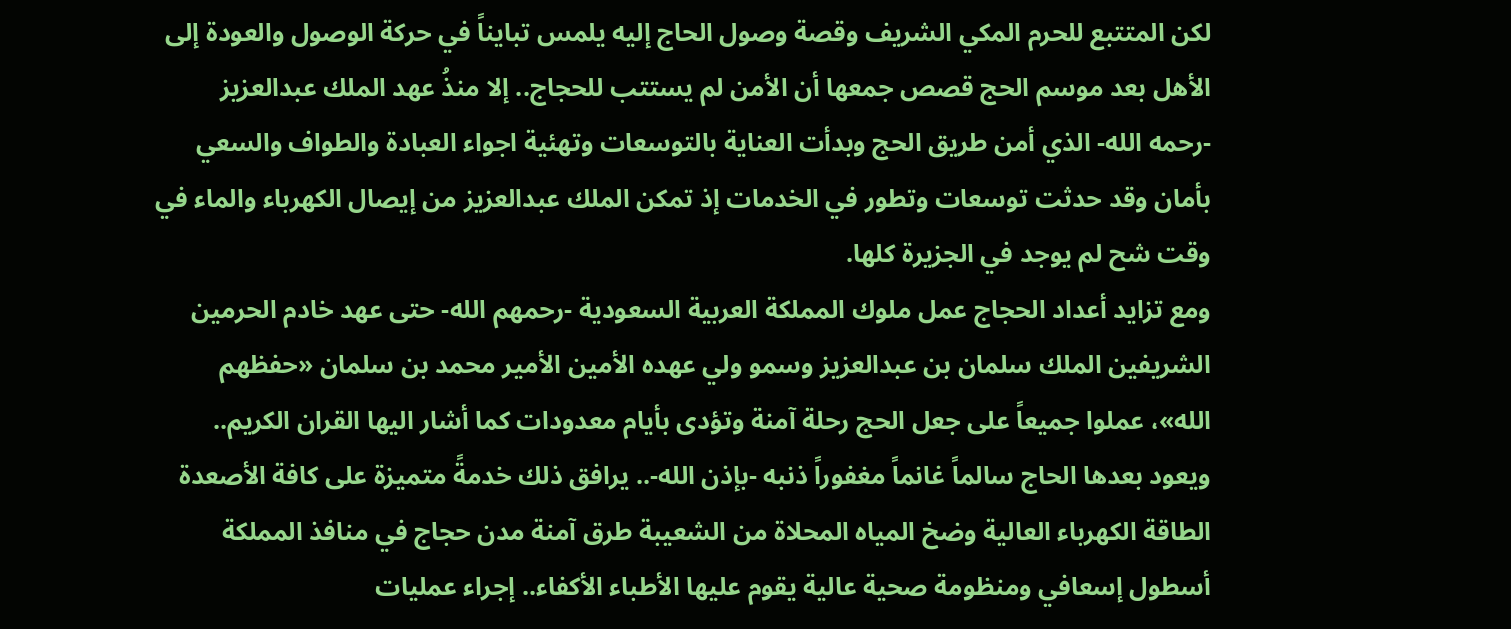لكن المتتبع للحرم المكي الشريف وقصة وصول الحاج إليه يلمس تبايناً في حركة الوصول والعودة إلى الأهل بعد موسم الحج قصص جمعها أن الأمن لم يستتب للحجاج.. إلا منذُ عهد الملك عبدالعزيز -رحمه الله- الذي أمن طريق الحج وبدأت العناية بالتوسعات وتهئية اجواء العبادة والطواف والسعي بأمان وقد حدثت توسعات وتطور في الخدمات إذ تمكن الملك عبدالعزيز من إيصال الكهرباء والماء في وقت شح لم يوجد في الجزيرة كلها.
ومع تزايد أعداد الحجاج عمل ملوك المملكة العربية السعودية -رحمهم الله- حتى عهد خادم الحرمين الشريفين الملك سلمان بن عبدالعزيز وسمو ولي عهده الأمين الأمير محمد بن سلمان «حفظهم الله»، عملوا جميعاً على جعل الحج رحلة آمنة وتؤدى بأيام معدودات كما أشار اليها القران الكريم.. ويعود بعدها الحاج سالماً غانماً مغفوراً ذنبه -بإذن الله-.. يرافق ذلك خدمةً متميزة على كافة الأصعدة الطاقة الكهرباء العالية وضخ المياه المحلاة من الشعيبة طرق آمنة مدن حجاج في منافذ المملكة أسطول إسعافي ومنظومة صحية عالية يقوم عليها الأطباء الأكفاء.. إجراء عمليات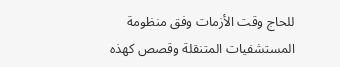للحاج وقت الأزمات وفق منظومة المستشفيات المتنقلة وقصص كهذه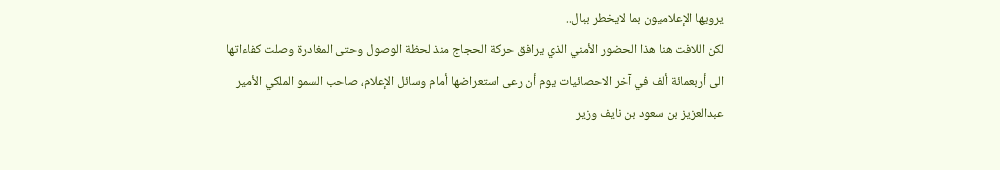يرويها الإعلاميون بما لايخطر ببال..
لكن اللافت هنا هذا الحضور الأمني الذي يرافق حركة الحجاج منذ لحظة الوصول وحتى المغادرة وصلت كفاءاتها الى أربعمائة ألف في آخر الاحصائيات يوم أن رعى استعراضها أمام وسائل الإعلام، صاحب السمو الملكي الأمير عبدالعزيز بن سعود بن نايف وزير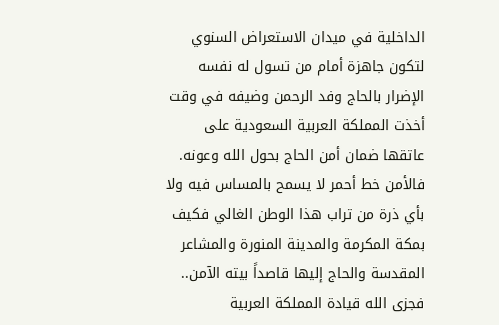الداخلية في ميدان الاستعراض السنوي لتكون جاهزة أمام من تسول له نفسه الإضرار بالحاج وفد الرحمن وضيفه في وقت أخذت المملكة العربية السعودية على عاتقها ضمان أمن الحاج بحول الله وعونه. فالأمن خط أحمر لا يسمح بالمساس فيه ولا بأي ذرة من تراب هذا الوطن الغالي فكيف بمكة المكرمة والمدينة المنورة والمشاعر المقدسة والحاج إليها قاصداً بيته الآمن..
فجزى الله قيادة المملكة العربية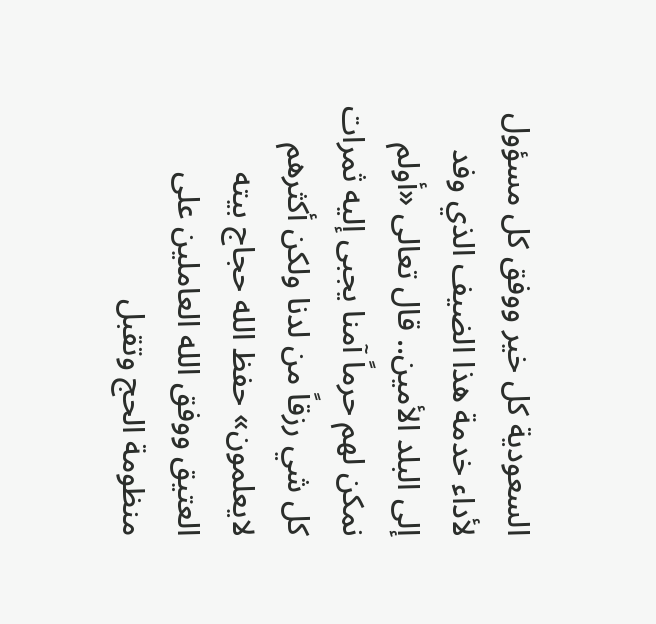السعودية كل خير ووفق كل مسؤول لأداء خدمة هذا الضيف الذي وفد إلى البلد الأمين.. قال تعالى «أولم نمكن لهم حرماً آمنا يجبى إليه ثمرات كل شي رزقاً من لدنا ولكن أكثرهم لايعلمون» حفظ الله حجاج بيته العتيق ووفق الله العاملين على منظومة الحج وتقبل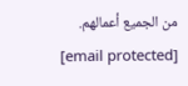من الجميع أعمالهم.
[email protected]